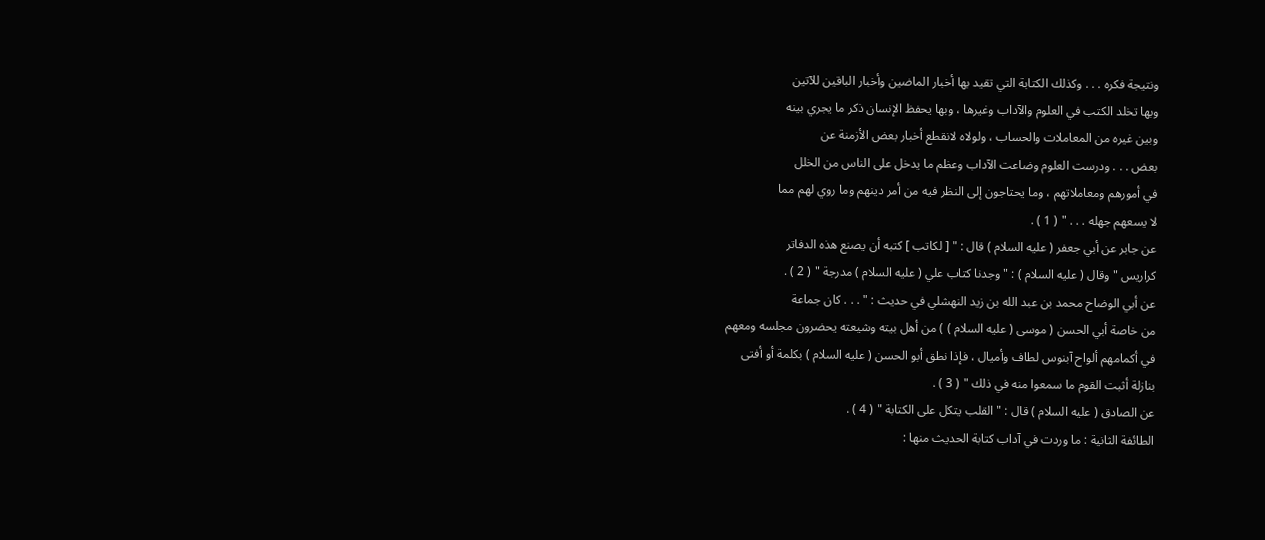ونتيجة فكره . . . وكذلك الكتابة التي تقيد بها أخبار الماضين وأخبار الباقين للآتين
وبها تخلد الكتب في العلوم والآداب وغيرها ، وبها يحفظ الإنسان ذكر ما يجري بينه
وبين غيره من المعاملات والحساب ، ولولاه لانقطع أخبار بعض الأزمنة عن
بعض . . . ودرست العلوم وضاعت الآداب وعظم ما يدخل على الناس من الخلل
في أمورهم ومعاملاتهم ، وما يحتاجون إلى النظر فيه من أمر دينهم وما روي لهم مما
لا يسعهم جهله . . . " ( 1 ) .
عن جابر عن أبي جعفر ( عليه السلام ) قال : " [ لكاتب ] كتبه أن يصنع هذه الدفاتر
كراريس " وقال ( عليه السلام ) : " وجدنا كتاب علي ( عليه السلام ) مدرجة " ( 2 ) .
عن أبي الوضاح محمد بن عبد الله بن زيد النهشلي في حديث : " . . . كان جماعة
من خاصة أبي الحسن ( موسى ( عليه السلام ) ) من أهل بيته وشيعته يحضرون مجلسه ومعهم
في أكمامهم ألواح آبنوس لطاف وأميال ، فإذا نطق أبو الحسن ( عليه السلام ) بكلمة أو أفتى
بنازلة أثبت القوم ما سمعوا منه في ذلك " ( 3 ) .
عن الصادق ( عليه السلام ) قال : " القلب يتكل على الكتابة " ( 4 ) .
الطائفة الثانية : ما وردت في آداب كتابة الحديث منها :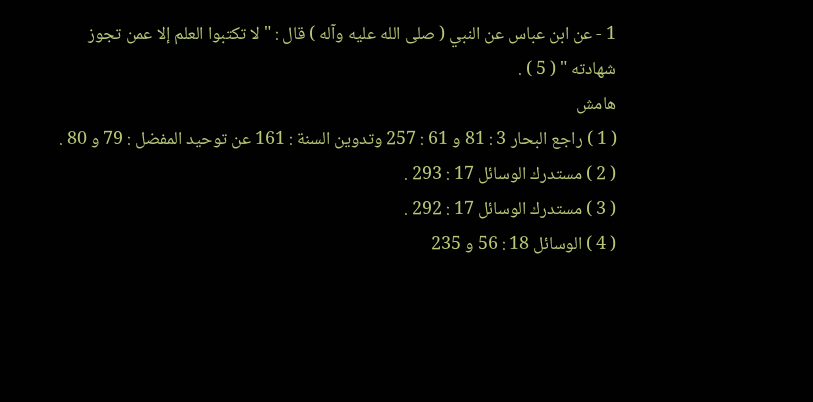1 - عن ابن عباس عن النبي ( صلى الله عليه وآله ) قال : " لا تكتبوا العلم إلا عمن تجوز
شهادته " ( 5 ) .
هامش
( 1 ) راجع البحار 3 : 81 و 61 : 257 وتدوين السنة : 161 عن توحيد المفضل : 79 و 80 .
( 2 ) مستدرك الوسائل 17 : 293 .
( 3 ) مستدرك الوسائل 17 : 292 .
( 4 ) الوسائل 18 : 56 و 235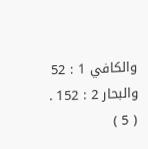والكافي 1 : 52 والبحار 2 : 152 .
( 5 )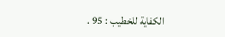الكفاية للخطيب : 95 .